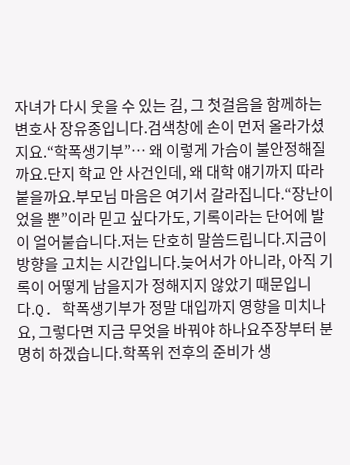자녀가 다시 웃을 수 있는 길, 그 첫걸음을 함께하는 변호사 장유종입니다.검색창에 손이 먼저 올라가셨지요.“학폭생기부”… 왜 이렇게 가슴이 불안정해질까요.단지 학교 안 사건인데, 왜 대학 얘기까지 따라붙을까요.부모님 마음은 여기서 갈라집니다.“장난이었을 뿐”이라 믿고 싶다가도, 기록이라는 단어에 발이 얼어붙습니다.저는 단호히 말씀드립니다.지금이 방향을 고치는 시간입니다.늦어서가 아니라, 아직 기록이 어떻게 남을지가 정해지지 않았기 때문입니다.Q. 학폭생기부가 정말 대입까지 영향을 미치나요, 그렇다면 지금 무엇을 바꿔야 하나요주장부터 분명히 하겠습니다.학폭위 전후의 준비가 생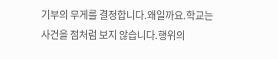기부의 무게를 결정합니다.왜일까요.학교는 사건을 점처럼 보지 않습니다.행위의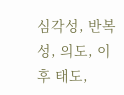심각성, 반복성, 의도, 이후 태도,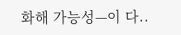화해 가능성—이 다..